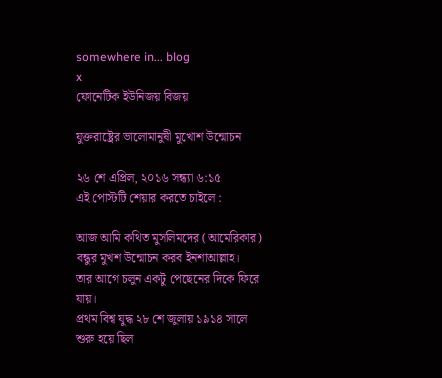somewhere in... blog
x
ফোনেটিক ইউনিজয় বিজয়

যুক্তরাষ্ট্রের ভালোমানুষী মুখোশ উন্মোচন

২৬ শে এপ্রিল, ২০১৬ সন্ধ্যা ৬:১৫
এই পোস্টটি শেয়ার করতে চাইলে :

আজ আমি কথিত মুসলিমদের (আমেরিকার) বন্ধুর মুখশ উন্মোচন করব ইনশাআল্লাহ।
তার আগে চলুন একটু পেছেনের দিকে ফিরে যায়।
প্রথম বিশ্ব যুদ্ধ ২৮ শে জুলায় ১৯১৪ সালে শুরু হয়ে ছিল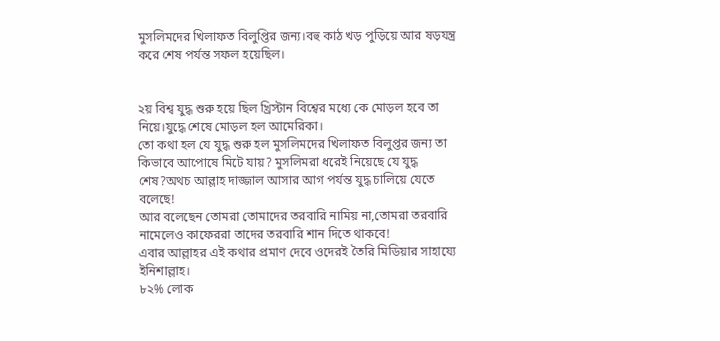মুসলিমদের খিলাফত বিলুপ্তির জন্য।বহু কাঠ খড় পুড়িয়ে আর ষড়যন্ত্র করে শেষ পর্যন্ত সফল হয়েছিল।


২য় বিশ্ব যুদ্ধ শুরু হয়ে ছিল খ্রিস্টান বিশ্বের মধ্যে কে মোড়ল হবে তা নিয়ে।যুদ্ধে শেষে মোড়ল হল আমেরিকা।
তো কথা হল যে যুদ্ধ শুরু হল মুসলিমদের খিলাফত বিলুপ্তর জন্য তা কিভাবে আপোষে মিটে যায়? মুসলিমরা ধরেই নিয়েছে যে যুদ্ধ শেষ?অথচ আল্লাহ দাজ্জাল আসার আগ পর্যন্ত যুদ্ধ চালিয়ে যেতে বলেছে!
আর বলেছেন তোমরা তোমাদের তরবারি নামিয় না,তোমরা তরবারি নামেলেও কাফেররা তাদের তরবারি শান দিতে থাকবে!
এবার আল্লাহর এই কথার প্রমাণ দেবে ওদেরই তৈরি মিডিয়ার সাহায্যে ইনিশাল্লাহ।
৮২% লোক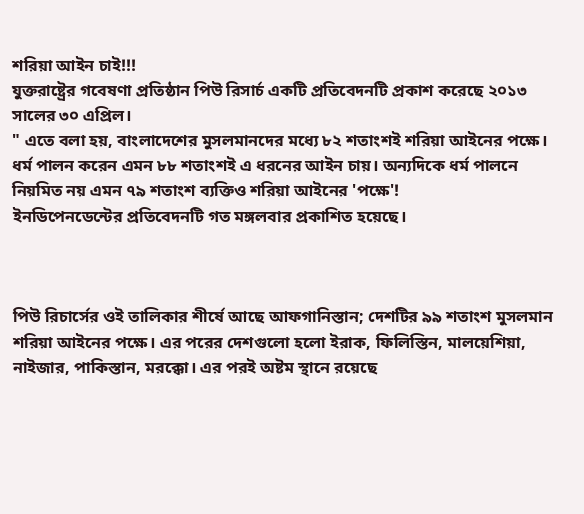শরিয়া আইন চাই!!!
যুক্তরাষ্ট্রের গবেষণা প্রতিষ্ঠান পিউ রিসার্চ একটি প্রতিবেদনটি প্রকাশ করেছে ২০১৩ সালের ৩০ এপ্রিল।
" এতে বলা হয়, বাংলাদেশের মুসলমানদের মধ্যে ৮২ শতাংশই শরিয়া আইনের পক্ষে। ধর্ম পালন করেন এমন ৮৮ শতাংশই এ ধরনের আইন চায়। অন্যদিকে ধর্ম পালনে নিয়মিত নয় এমন ৭৯ শতাংশ ব্যক্তিও শরিয়া আইনের 'পক্ষে'!
ইনডিপেনডেন্টের প্রতিবেদনটি গত মঙ্গলবার প্রকাশিত হয়েছে।



পিউ রিচার্সের ওই তালিকার শীর্ষে আছে আফগানিস্তান; দেশটির ৯৯ শতাংশ মুসলমান শরিয়া আইনের পক্ষে। এর পরের দেশগুলো হলো ইরাক, ফিলিস্তিন, মালয়েশিয়া, নাইজার, পাকিস্তান, মরক্কো। এর পরই অষ্টম স্থানে রয়েছে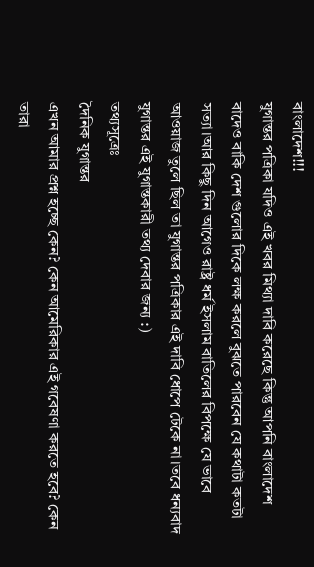বাংলাদেশ!!!
যুগান্তর পত্রিকা যদিও এই খবর মিথ্যা দাবি করেছে কিন্তু আপনি বাংলাদেশ বাদেও বাকি দেশ গুলোর দিকে লক্ষ করলে বুঝতে পারবেন যে কথাটা কতটা সত্যা।আর কিছু দিন আগেও রাষ্ট্র ধর্ম ইসলাম বাতিলের বিপক্ষে যে ভাবে আওয়াজ তুলে ছিল তা যুগান্তর পত্রিকার এই দাবি ধোপে টেকে না।তবে ধন্যবাদ যুগান্তর এই যুগান্তকারী তথ্য দেবার জন্য :)
তথ্যসূত্রেঃ
দৈনিক যুগান্তর
এখন আমার প্রশ্ন হচ্ছে কেন? কেন আমেরিকার এই গবেষণা করতে হবে? কেন তারা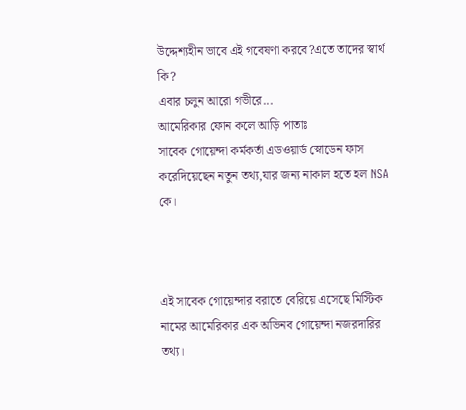উদ্দেশ্যহীন ভাবে এই গবেষণা করবে?এতে তাদের স্বার্থ কি?
এবার চলুন আরো গভীরে...
আমেরিকার ফোন কলে আড়ি পাতাঃ
সাবেক গোয়েন্দা কর্মকর্তা এডওয়ার্ড স্নোডেন ফাস করেদিয়েছেন নতুন তথ্য,যার জন্য নাকাল হতে হল NSA কে।



এই সাবেক গোয়েন্দার বরাতে বেরিয়ে এসেছে মিস্টিক নামের আমেরিকার এক অভিনব গোয়েন্দা নজরদারির তথ্য।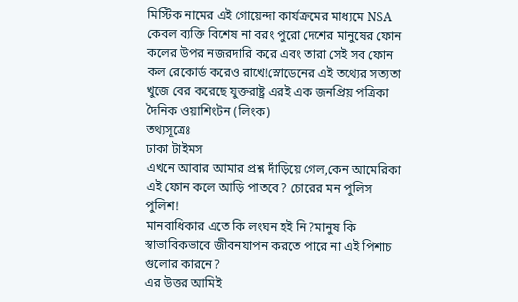মিস্টিক নামের এই গোয়েন্দা কার্যক্রমের মাধ্যমে NSA কেবল ব্যক্তি বিশেষ না বরং পুরো দেশের মানুষের ফোন কলের উপর নজরদারি করে এবং তারা সেই সব ফোন কল রেকোর্ড করেও রাখে!স্নোডেনের এই তথ্যের সত্যতা খুজে বের করেছে যুক্তরাষ্ট্র এরই এক জনপ্রিয় পত্রিকা দৈনিক ওয়াশিংটন (লিংক)
তথ্যসূত্রেঃ
ঢাকা টাইমস
এখনে আবার আমার প্রশ্ন দাঁড়িয়ে গেল,কেন আমেরিকা এই ফোন কলে আড়ি পাতবে? চোরের মন পুলিস পুলিশ!
মানবাধিকার এতে কি লংঘন হই নি?মানুষ কি স্বাভাবিকভাবে জীবনযাপন করতে পারে না এই পিশাচ গুলোর কারনে?
এর উত্তর আমিই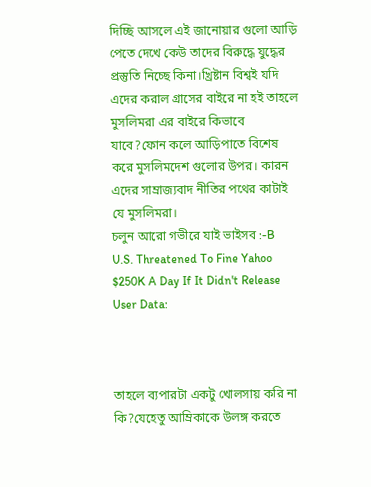দিচ্ছি আসলে এই জানোয়ার গুলো আড়ি পেতে দেখে কেউ তাদের বিরুদ্ধে যুদ্ধের প্রস্তুতি নিচ্ছে কিনা।খ্রিষ্টান বিশ্বই যদি এদের করাল গ্রাসের বাইরে না হই তাহলে মুসলিমরা এর বাইরে কিভাবে যাবে?ফোন কলে আড়িপাতে বিশেষ করে মুসলিমদেশ গুলোর উপর। কারন এদের সাম্রাজ্যবাদ নীতির পথের কাটাই যে মুসলিমরা।
চলুন আরো গভীরে যাই ভাইসব :-B
U.S. Threatened To Fine Yahoo $250K A Day If It Didn't Release User Data:



তাহলে ব্যপারটা একটু খোলসায় করি না কি?যেহেতু আম্রিকাকে উলঙ্গ করতে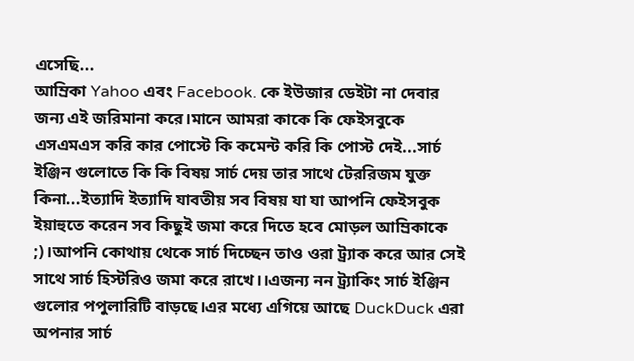এসেছি...
আম্রিকা Yahoo এবং Facebook. কে ইউজার ডেইটা না দেবার জন্য এই জরিমানা করে।মানে আমরা কাকে কি ফেইসবুকে এসএমএস করি কার পোস্টে কি কমেন্ট করি কি পোস্ট দেই...সার্চ ইঞ্জিন গুলোতে কি কি বিষয় সার্চ দেয় তার সাথে টেররিজম যুক্ত কিনা...ইত্যাদি ইত্যাদি যাবতীয় সব বিষয় যা যা আপনি ফেইসবুক ইয়াহুতে করেন সব কিছুই জমা করে দিতে হবে মোড়ল আম্রিকাকে ;)।আপনি কোথায় থেকে সার্চ দিচ্ছেন তাও ওরা ট্র্যাক করে আর সেই সাথে সার্চ হিস্টরিও জমা করে রাখে।।এজন্য নন ট্র্যাকিং সার্চ ইঞ্জিন গুলোর পপুলারিটি বাড়ছে।এর মধ্যে এগিয়ে আছে DuckDuck এরা অপনার সার্চ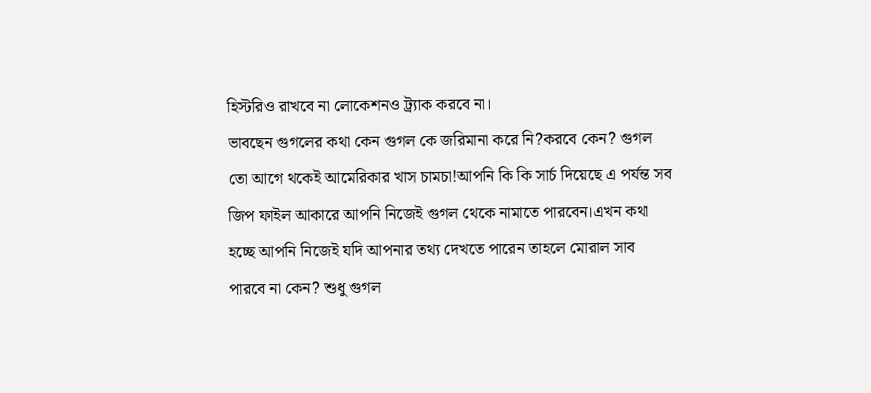হিস্টরিও রাখবে না লোকেশনও ট্র্যাক করবে না।
ভাবছেন গুগলের কথা কেন গুগল কে জরিমানা করে নি?করবে কেন? গুগল তো আগে থকেই আমেরিকার খাস চামচা!আপনি কি কি সার্চ দিয়েছে এ পর্যন্ত সব জিপ ফাইল আকারে আপনি নিজেই গুগল থেকে নামাতে পারবেন।এখন কথা হচ্ছে আপনি নিজেই যদি আপনার তথ্য দেখতে পারেন তাহলে মোরাল সাব পারবে না কেন? শুধু গুগল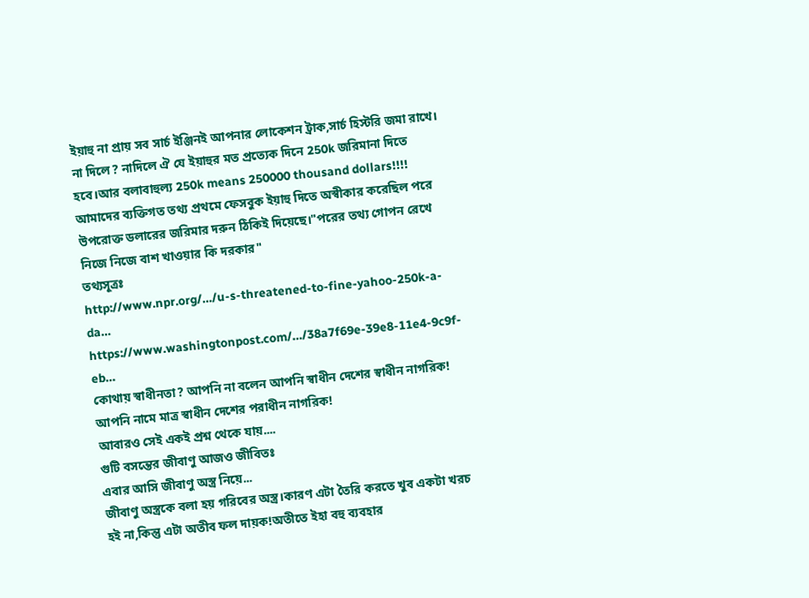ইয়াহু না প্রায় সব সার্চ ইঞ্জিনই আপনার লোকেশন ট্রাক,সার্চ হিস্টরি জমা রাখে।
না দিলে? নাদিলে ঐ যে ইয়াহুর মত প্রত্যেক দিনে 250k জরিমানা দিতে হবে।আর বলাবাহুল্য 250k means 250000 thousand dollars!!!!
আমাদের ব্যক্তিগত তথ্য প্রথমে ফেসবুক ইয়াহু দিতে অস্বীকার করেছিল পরে উপরোক্ত ডলারের জরিমার দরুন ঠিকিই দিয়েছে।"পরের তথ্য গোপন রেখে নিজে নিজে বাশ খাওয়ার কি দরকার"
তথ্যসূত্রঃ
http://www.npr.org/…/u-s-threatened-to-fine-yahoo-250k-a-da…
https://www.washingtonpost.com/…/38a7f69e-39e8-11e4-9c9f-eb…
কোথায় স্বাধীনতা? আপনি না বলেন আপনি স্বাধীন দেশের স্বাধীন নাগরিক! আপনি নামে মাত্র স্বাধীন দেশের পরাধীন নাগরিক!
আবারও সেই একই প্রশ্ন থেকে যায়....
গুটি বসন্তের জীবাণু আজও জীবিতঃ
এবার আসি জীবাণু অস্ত্র নিয়ে...
জীবাণু অস্ত্রকে বলা হয় গরিবের অস্ত্র।কারণ এটা তৈরি করতে খুব একটা খরচ হই না,কিন্তু এটা অতীব ফল দায়ক!অতীতে ইহা বহু ব্যবহার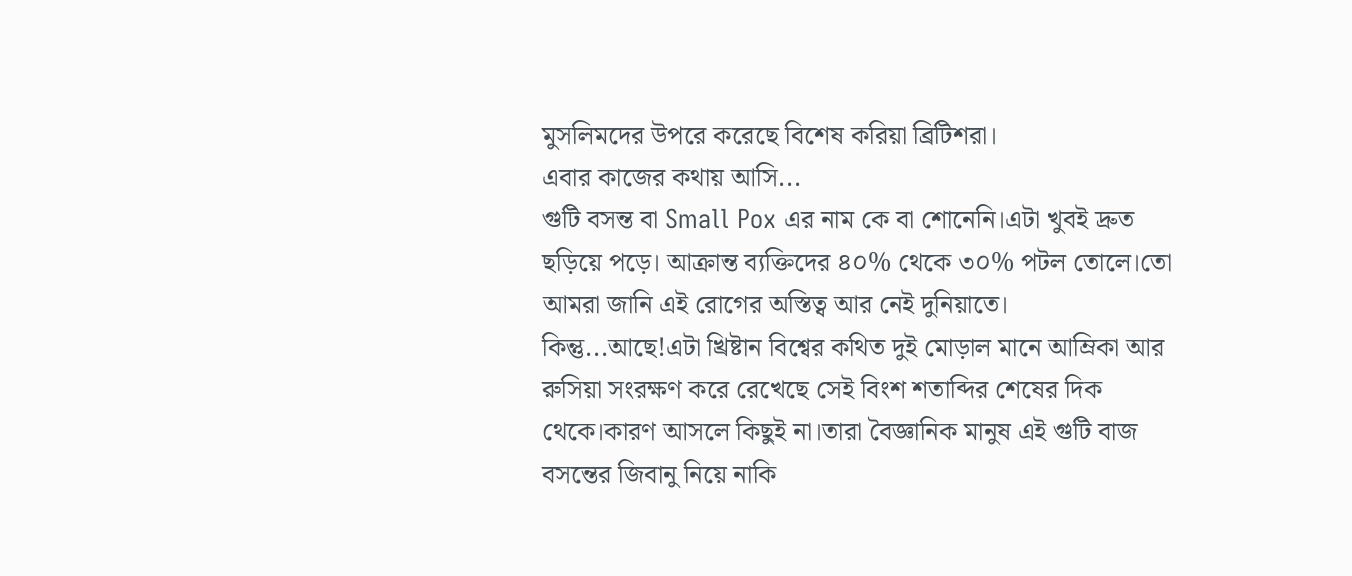মুসলিমদের উপরে করেছে বিশেষ করিয়া ব্রিটিশরা।
এবার কাজের কথায় আসি...
গুটি বসন্ত বা Small Pox এর নাম কে বা শোনেনি।এটা খুবই দ্রুত ছড়িয়ে পড়ে। আক্রান্ত ব্যক্তিদের ৪০% থেকে ৩০% পটল তোলে।তো আমরা জানি এই রোগের অস্তিত্ব আর নেই দুনিয়াতে।
কিন্তু...আছে!এটা খ্রিষ্টান বিশ্বের কথিত দুই মোড়াল মানে আম্রিকা আর রুসিয়া সংরক্ষণ করে রেখেছে সেই বিংশ শতাব্দির শেষের দিক থেকে।কারণ আসলে কিছুই না।তারা বৈজ্ঞানিক মানুষ এই গুটি বাজ বসন্তের জিবানু নিয়ে নাকি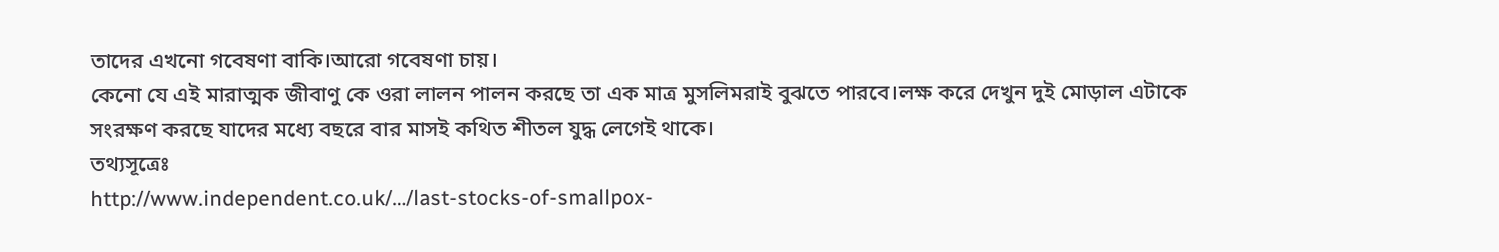তাদের এখনো গবেষণা বাকি।আরো গবেষণা চায়।
কেনো যে এই মারাত্মক জীবাণু কে ওরা লালন পালন করছে তা এক মাত্র মুসলিমরাই বুঝতে পারবে।লক্ষ করে দেখুন দুই মোড়াল এটাকে সংরক্ষণ করছে যাদের মধ্যে বছরে বার মাসই কথিত শীতল যুদ্ধ লেগেই থাকে।
তথ্যসূত্রেঃ
http://www.independent.co.uk/…/last-stocks-of-smallpox-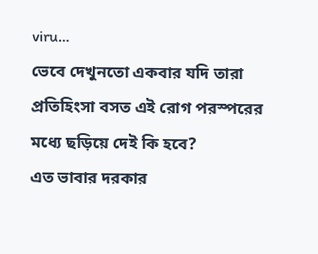viru…
ভেবে দেখুনতো একবার যদি তারা প্রতিহিংসা বসত এই রোগ পরস্পরের মধ্যে ছড়িয়ে দেই কি হবে?
এত ভাবার দরকার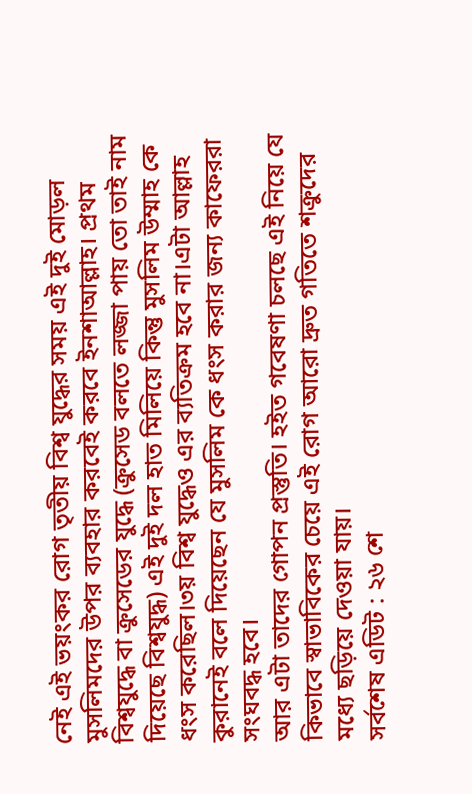নেই এই ভয়ংকর রোগ তৃতীয় বিশ্ব যুদ্ধের সময় এই দুই মোড়ল মুসলিমদের উপর ব্যবহার করবেই করবে ইনশাআল্লাহ। প্রথম বিশ্বযুদ্ধে বা ক্রুসেডের যুদ্ধে (ক্রুসেড বলতে লজ্জা পায় তো তাই নাম দিয়েছে বিশ্বযুদ্ধ) এই দুই দল হাত মিলিয়ে কিন্তু মুসলিম উম্মাহ কে ধংস করেছিল।৩য় বিশ্ব যুদ্ধেও এর ব্যতিক্রম হবে না।এটা আল্লাহ কুরানেই বলে দিয়েছেন যে মুসলিম কে ধংস করার জন্য কাফেররা সংঘবদ্ধ হবে।
আর এটা তাদের গোপন প্রস্তুতি। হইত গবেষণা চলছে এই নিয়ে যে কিভাবে স্বাভাবিকের চেয়ে এই রোগ আরো দ্রুত গতিতে শক্রুদের মধ্যে ছড়িয়ে দেওয়া যায়।
সর্বশেষ এডিট : ২৬ শে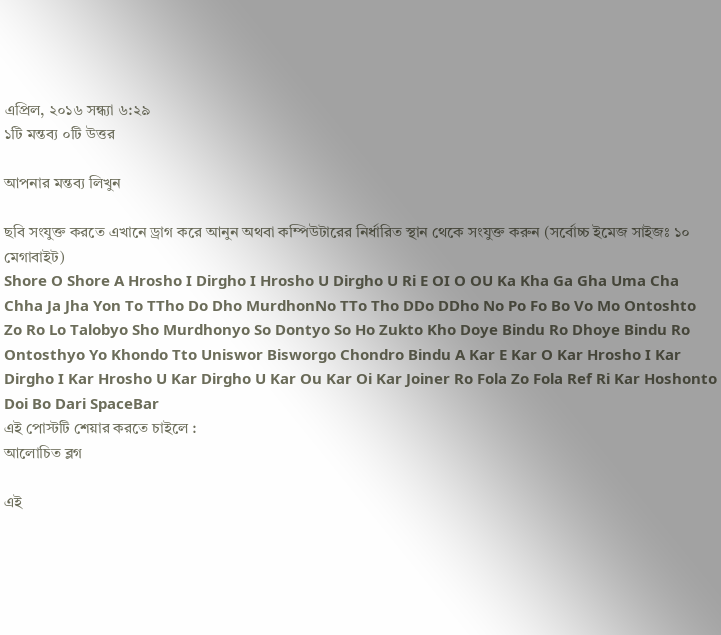এপ্রিল, ২০১৬ সন্ধ্যা ৬:২৯
১টি মন্তব্য ০টি উত্তর

আপনার মন্তব্য লিখুন

ছবি সংযুক্ত করতে এখানে ড্রাগ করে আনুন অথবা কম্পিউটারের নির্ধারিত স্থান থেকে সংযুক্ত করুন (সর্বোচ্চ ইমেজ সাইজঃ ১০ মেগাবাইট)
Shore O Shore A Hrosho I Dirgho I Hrosho U Dirgho U Ri E OI O OU Ka Kha Ga Gha Uma Cha Chha Ja Jha Yon To TTho Do Dho MurdhonNo TTo Tho DDo DDho No Po Fo Bo Vo Mo Ontoshto Zo Ro Lo Talobyo Sho Murdhonyo So Dontyo So Ho Zukto Kho Doye Bindu Ro Dhoye Bindu Ro Ontosthyo Yo Khondo Tto Uniswor Bisworgo Chondro Bindu A Kar E Kar O Kar Hrosho I Kar Dirgho I Kar Hrosho U Kar Dirgho U Kar Ou Kar Oi Kar Joiner Ro Fola Zo Fola Ref Ri Kar Hoshonto Doi Bo Dari SpaceBar
এই পোস্টটি শেয়ার করতে চাইলে :
আলোচিত ব্লগ

এই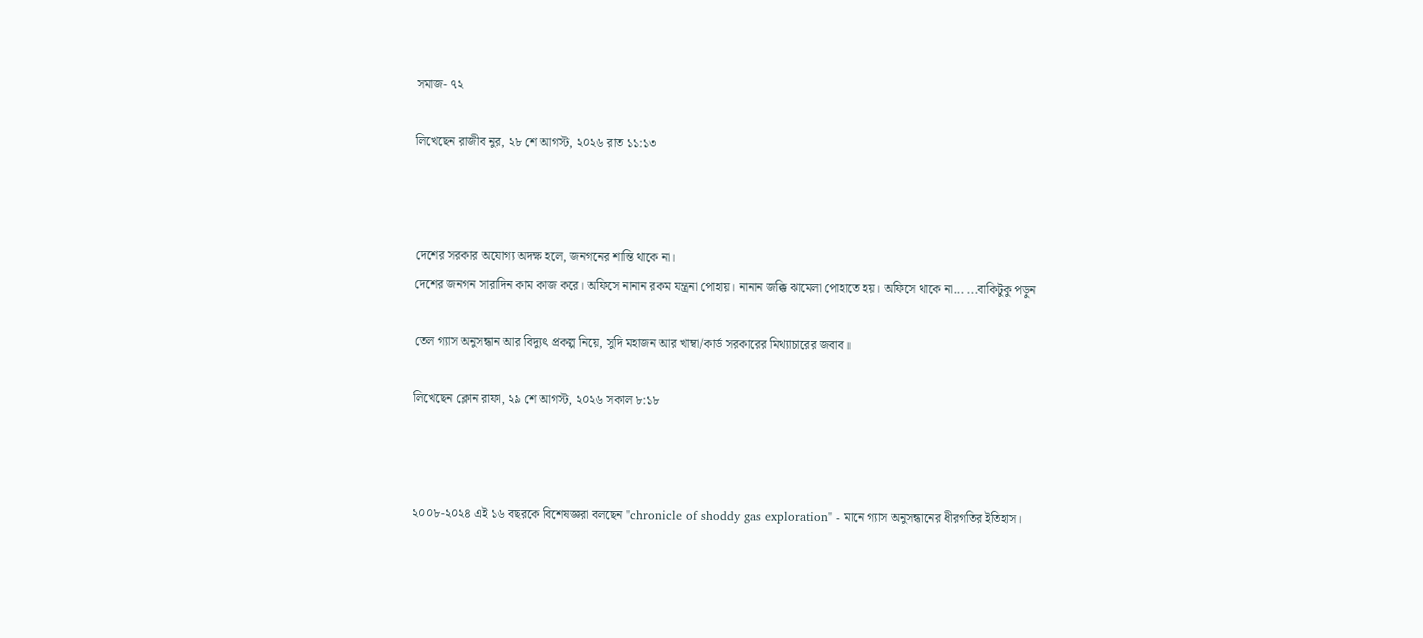সমাজ- ৭২

লিখেছেন রাজীব নুর, ২৮ শে আগস্ট, ২০২৬ রাত ১১:১৩



দেশের সরকার অযোগ্য অদক্ষ হলে, জনগনের শান্তি থাকে না।
দেশের জনগন সারাদিন কাম কাজ করে। অফিসে নানান রকম যন্ত্রনা পোহায়। নানান জক্কি ঝামেলা পোহাতে হয়। অফিসে থাকে না... ...বাকিটুকু পড়ুন

তেল গ‍্যাস অনুসন্ধান আর বিদ্যুৎ প্রকল্প নিয়ে, সুদি মহাজন আর খাম্বা/কার্ড সরকারের মিথ্যাচারের জবাব॥

লিখেছেন ক্লোন রাফা, ২৯ শে আগস্ট, ২০২৬ সকাল ৮:১৮



২০০৮-২০২৪ এই ১৬ বছরকে বিশেষজ্ঞরা বলছেন "chronicle of shoddy gas exploration" - মানে গ্যাস অনুসন্ধানের ধীরগতির ইতিহাস।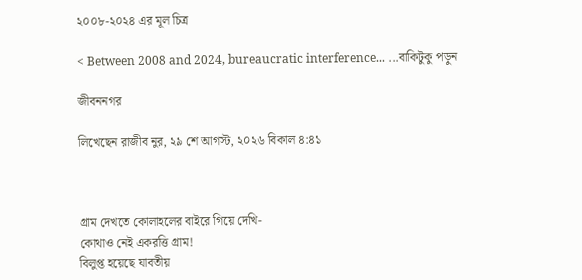২০০৮-২০২৪ এর মূল চিত্র

< Between 2008 and 2024, bureaucratic interference... ...বাকিটুকু পড়ুন

জীবননগর

লিখেছেন রাজীব নুর, ২৯ শে আগস্ট, ২০২৬ বিকাল ৪:৪১



গ্রাম দেখতে কোলাহলের বাইরে গিয়ে দেখি-
কোথাও নেই একরত্তি গ্রাম!
বিলুপ্ত হয়েছে যাবতীয়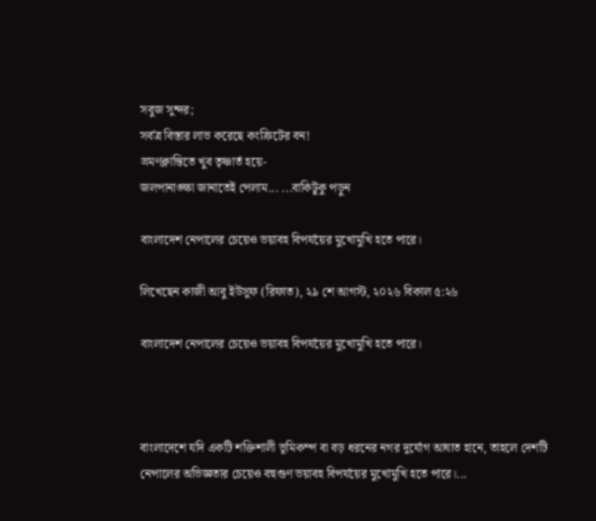সবুজ সুন্দর;
সর্বত্র বিস্তার লাভ করেছে কংক্রিটের বন!
ভ্রমণক্লান্তিতে খুব তৃষ্ণার্ত হয়ে-
জলপানাঙ্ক্ষা জানাতেই পেলাম... ...বাকিটুকু পড়ুন

বাংলাদেশ নেপালের চেয়েও ভয়াবহ বিপর্যয়ের মুখোমুখি হতে পারে।

লিখেছেন কাজী আবু ইউসুফ (রিফাত), ২৯ শে আগস্ট, ২০২৬ বিকাল ৫:২৬

বাংলাদেশ নেপালের চেয়েও ভয়াবহ বিপর্যয়ের মুখোমুখি হতে পারে।



বাংলাদেশে যদি একটি শক্তিশালী ভূমিকম্প বা বড় ধরনের নগর দুর্যোগ আঘাত হানে, তাহলে দেশটি নেপালের অভিজ্ঞতার চেয়েও বহুগুণ ভয়াবহ বিপর্যয়ের মুখোমুখি হতে পারে।...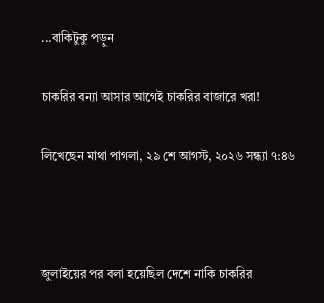...বাকিটুকু পড়ুন

চাকরির বন্যা আসার আগেই চাকরির বাজারে খরা!

লিখেছেন মাথা পাগলা, ২৯ শে আগস্ট, ২০২৬ সন্ধ্যা ৭:৪৬



জুলাইয়ের পর বলা হয়েছিল দেশে নাকি চাকরির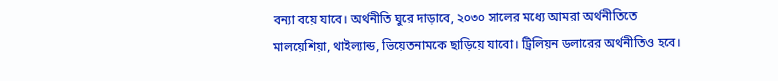বন্যা বয়ে যাবে। অর্থনীতি ঘুরে দাড়াবে, ২০৩০ সালের মধ্যে আমরা অর্থনীতিতে মালয়েশিয়া, থাইল্যান্ড, ভিয়েতনামকে ছাড়িয়ে যাবো। ট্রিলিয়ন ডলারের অর্থনীতিও হবে।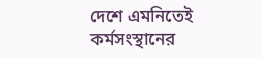দেশে এমনিতেই কর্মসংস্থানের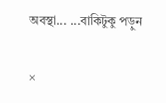অবস্থা... ...বাকিটুকু পড়ুন

×